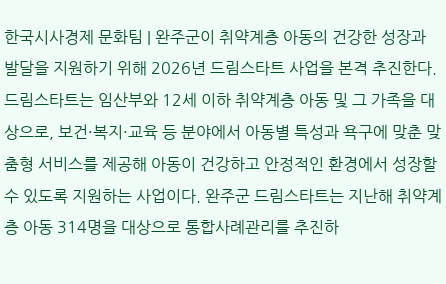한국시사경제 문화팀 | 완주군이 취약계층 아동의 건강한 성장과 발달을 지원하기 위해 2026년 드림스타트 사업을 본격 추진한다. 드림스타트는 임산부와 12세 이하 취약계층 아동 및 그 가족을 대상으로, 보건·복지·교육 등 분야에서 아동별 특성과 욕구에 맞춘 맞춤형 서비스를 제공해 아동이 건강하고 안정적인 환경에서 성장할 수 있도록 지원하는 사업이다. 완주군 드림스타트는 지난해 취약계층 아동 314명을 대상으로 통합사례관리를 추진하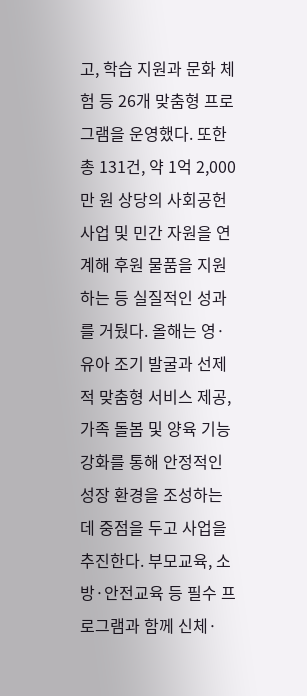고, 학습 지원과 문화 체험 등 26개 맞춤형 프로그램을 운영했다. 또한 총 131건, 약 1억 2,000만 원 상당의 사회공헌사업 및 민간 자원을 연계해 후원 물품을 지원하는 등 실질적인 성과를 거뒀다. 올해는 영·유아 조기 발굴과 선제적 맞춤형 서비스 제공, 가족 돌봄 및 양육 기능 강화를 통해 안정적인 성장 환경을 조성하는 데 중점을 두고 사업을 추진한다. 부모교육, 소방·안전교육 등 필수 프로그램과 함께 신체·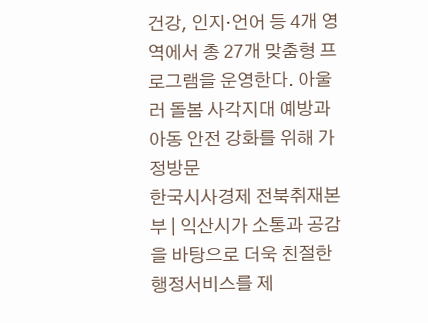건강, 인지·언어 등 4개 영역에서 총 27개 맞춤형 프로그램을 운영한다. 아울러 돌봄 사각지대 예방과 아동 안전 강화를 위해 가정방문
한국시사경제 전북취재본부 | 익산시가 소통과 공감을 바탕으로 더욱 친절한 행정서비스를 제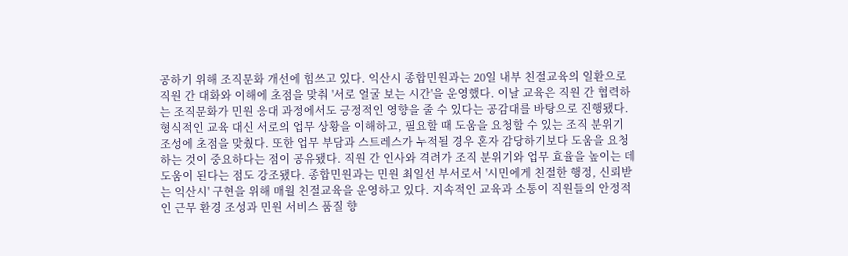공하기 위해 조직문화 개선에 힘쓰고 있다. 익산시 종합민원과는 20일 내부 친절교육의 일환으로 직원 간 대화와 이해에 초점을 맞춰 '서로 얼굴 보는 시간'을 운영했다. 이날 교육은 직원 간 협력하는 조직문화가 민원 응대 과정에서도 긍정적인 영향을 줄 수 있다는 공감대를 바탕으로 진행됐다. 형식적인 교육 대신 서로의 업무 상황을 이해하고, 필요할 때 도움을 요청할 수 있는 조직 분위기 조성에 초점을 맞췄다. 또한 업무 부담과 스트레스가 누적될 경우 혼자 감당하기보다 도움을 요청하는 것이 중요하다는 점이 공유됐다. 직원 간 인사와 격려가 조직 분위기와 업무 효율을 높이는 데 도움이 된다는 점도 강조됐다. 종합민원과는 민원 최일선 부서로서 '시민에게 친절한 행정, 신뢰받는 익산시' 구현을 위해 매월 친절교육을 운영하고 있다. 지속적인 교육과 소통이 직원들의 안정적인 근무 환경 조성과 민원 서비스 품질 향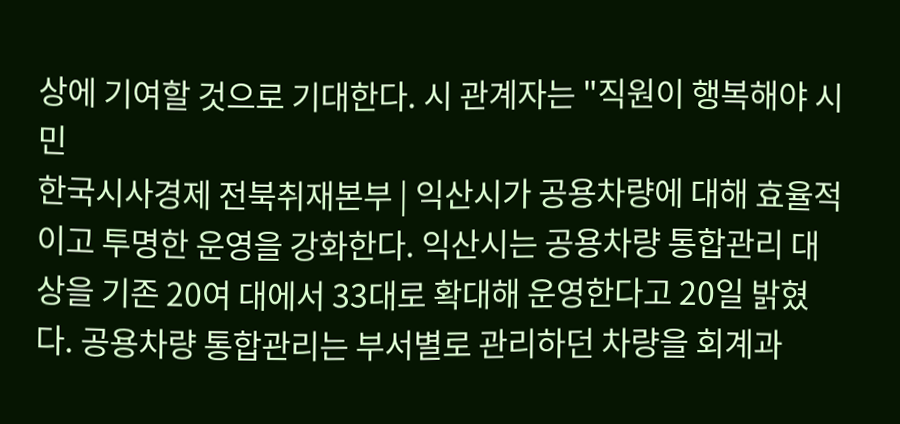상에 기여할 것으로 기대한다. 시 관계자는 "직원이 행복해야 시민
한국시사경제 전북취재본부 | 익산시가 공용차량에 대해 효율적이고 투명한 운영을 강화한다. 익산시는 공용차량 통합관리 대상을 기존 20여 대에서 33대로 확대해 운영한다고 20일 밝혔다. 공용차량 통합관리는 부서별로 관리하던 차량을 회계과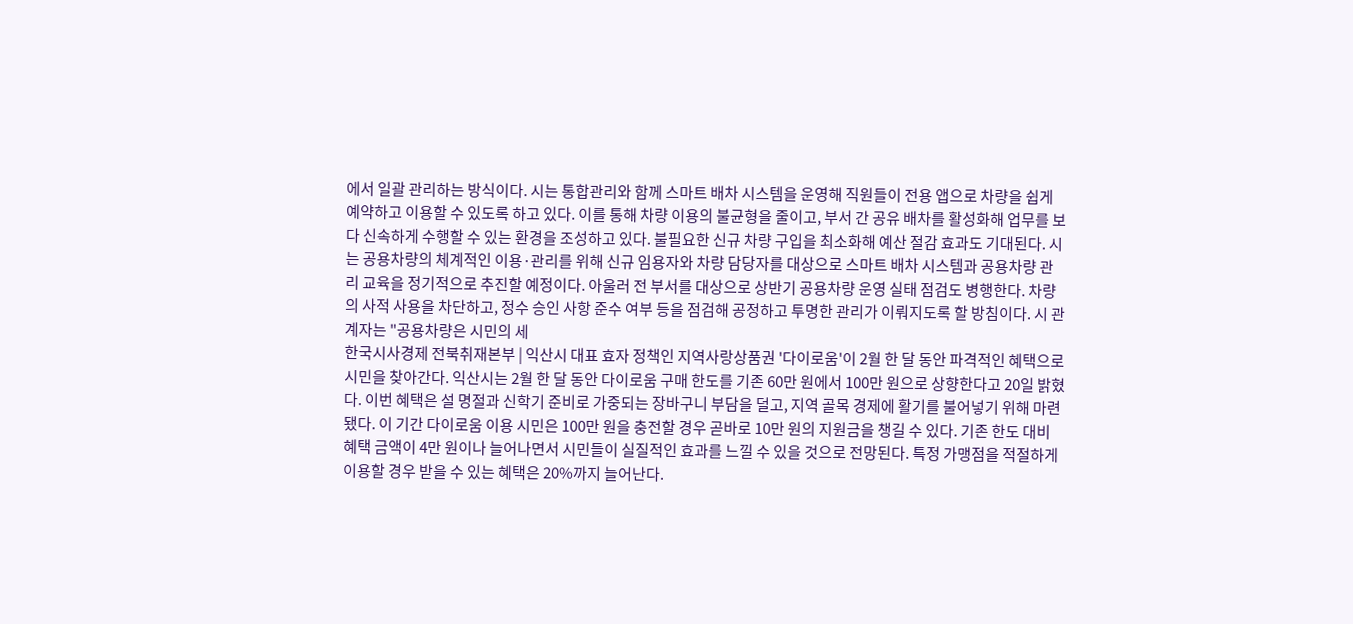에서 일괄 관리하는 방식이다. 시는 통합관리와 함께 스마트 배차 시스템을 운영해 직원들이 전용 앱으로 차량을 쉽게 예약하고 이용할 수 있도록 하고 있다. 이를 통해 차량 이용의 불균형을 줄이고, 부서 간 공유 배차를 활성화해 업무를 보다 신속하게 수행할 수 있는 환경을 조성하고 있다. 불필요한 신규 차량 구입을 최소화해 예산 절감 효과도 기대된다. 시는 공용차량의 체계적인 이용·관리를 위해 신규 임용자와 차량 담당자를 대상으로 스마트 배차 시스템과 공용차량 관리 교육을 정기적으로 추진할 예정이다. 아울러 전 부서를 대상으로 상반기 공용차량 운영 실태 점검도 병행한다. 차량의 사적 사용을 차단하고, 정수 승인 사항 준수 여부 등을 점검해 공정하고 투명한 관리가 이뤄지도록 할 방침이다. 시 관계자는 "공용차량은 시민의 세
한국시사경제 전북취재본부 | 익산시 대표 효자 정책인 지역사랑상품권 '다이로움'이 2월 한 달 동안 파격적인 혜택으로 시민을 찾아간다. 익산시는 2월 한 달 동안 다이로움 구매 한도를 기존 60만 원에서 100만 원으로 상향한다고 20일 밝혔다. 이번 혜택은 설 명절과 신학기 준비로 가중되는 장바구니 부담을 덜고, 지역 골목 경제에 활기를 불어넣기 위해 마련됐다. 이 기간 다이로움 이용 시민은 100만 원을 충전할 경우 곧바로 10만 원의 지원금을 챙길 수 있다. 기존 한도 대비 혜택 금액이 4만 원이나 늘어나면서 시민들이 실질적인 효과를 느낄 수 있을 것으로 전망된다. 특정 가맹점을 적절하게 이용할 경우 받을 수 있는 혜택은 20%까지 늘어난다.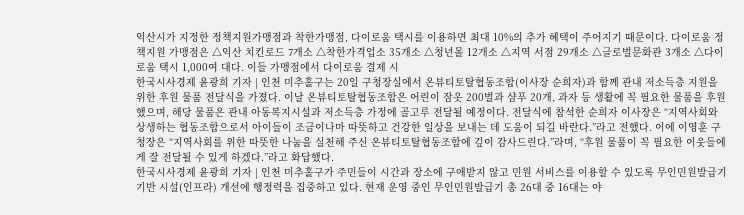익산시가 지정한 정책지원가맹점과 착한가맹점, 다이로움 택시를 이용하면 최대 10%의 추가 혜택이 주어지기 때문이다. 다이로움 정책지원 가맹점은 △익산 치킨로드 7개소 △착한가격업소 35개소 △청년몰 12개소 △지역 서점 29개소 △글로벌문화관 3개소 △다이로움 택시 1,000여 대다. 이들 가맹점에서 다이로움 결제 시
한국시사경제 윤광희 기자 | 인천 미추홀구는 20일 구청장실에서 온뷰티토탈협동조합(이사장 순희자)과 함께 관내 저소득층 지원을 위한 후원 물품 전달식을 가졌다. 이날 온뷰티토탈협동조합은 어린이 잠옷 200벌과 샴푸 20개, 과자 등 생활에 꼭 필요한 물품을 후원했으며, 해당 물품은 관내 아동복지시설과 저소득층 가정에 골고루 전달될 예정이다. 전달식에 참석한 순희자 이사장은 “지역사회와 상생하는 협동조합으로서 아이들이 조금이나마 따뜻하고 건강한 일상을 보내는 데 도움이 되길 바란다.”라고 전했다. 이에 이영훈 구청장은 “지역사회를 위한 따뜻한 나눔을 실천해 주신 온뷰티토탈협동조합에 깊이 감사드린다.”라며, “후원 물품이 꼭 필요한 이웃들에게 잘 전달될 수 있게 하겠다.”라고 화답했다.
한국시사경제 윤광희 기자 | 인천 미추홀구가 주민들이 시간과 장소에 구애받지 않고 민원 서비스를 이용할 수 있도록 무인민원발급기 기반 시설(인프라) 개선에 행정력을 집중하고 있다. 현재 운영 중인 무인민원발급기 총 26대 중 16대는 야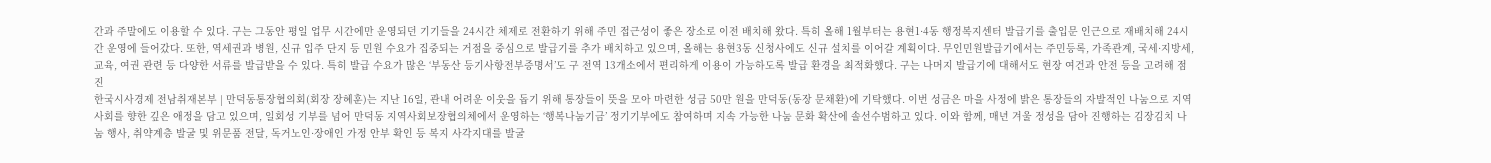간과 주말에도 이용할 수 있다. 구는 그동안 평일 업무 시간에만 운영되던 기기들을 24시간 체제로 전환하기 위해 주민 접근성이 좋은 장소로 이전 배치해 왔다. 특히 올해 1월부터는 용현1·4동 행정복지센터 발급기를 출입문 인근으로 재배치해 24시간 운영에 들어갔다. 또한, 역세권과 병원, 신규 입주 단지 등 민원 수요가 집중되는 거점을 중심으로 발급기를 추가 배치하고 있으며, 올해는 용현3동 신청사에도 신규 설치를 이어갈 계획이다. 무인민원발급기에서는 주민등록, 가족관계, 국세·지방세, 교육, 여권 관련 등 다양한 서류를 발급받을 수 있다. 특히 발급 수요가 많은 ‘부동산 등기사항전부증명서’도 구 전역 13개소에서 편리하게 이용이 가능하도록 발급 환경을 최적화했다. 구는 나머지 발급기에 대해서도 현장 여건과 안전 등을 고려해 점진
한국시사경제 전남취재본부 | 만덕동통장협의회(회장 장혜훈)는 지난 16일, 관내 어려운 이웃을 돕기 위해 통장들이 뜻을 모아 마련한 성금 50만 원을 만덕동(동장 문채환)에 기탁했다. 이번 성금은 마을 사정에 밝은 통장들의 자발적인 나눔으로 지역사회를 향한 깊은 애정을 담고 있으며, 일회성 기부를 넘어 만덕동 지역사회보장협의체에서 운영하는 ‘행복나눔기금’ 정기기부에도 참여하며 지속 가능한 나눔 문화 확산에 솔선수범하고 있다. 이와 함께, 매년 겨울 정성을 담아 진행하는 김장김치 나눔 행사, 취약계층 발굴 및 위문품 전달, 독거노인·장애인 가정 안부 확인 등 복지 사각지대를 발굴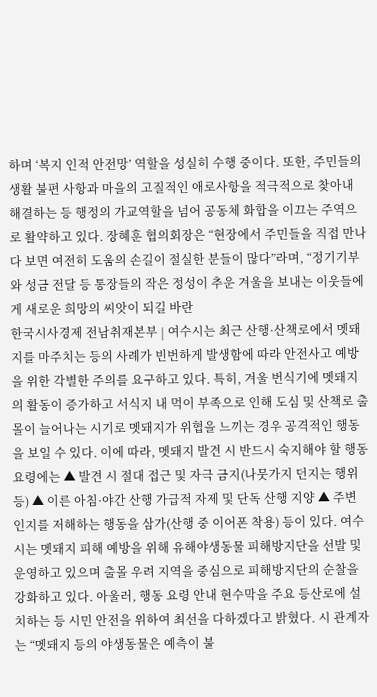하며 ‘복지 인적 안전망’ 역할을 성실히 수행 중이다. 또한, 주민들의 생활 불편 사항과 마을의 고질적인 애로사항을 적극적으로 찾아내 해결하는 등 행정의 가교역할을 넘어 공동체 화합을 이끄는 주역으로 활약하고 있다. 장혜훈 협의회장은 “현장에서 주민들을 직접 만나다 보면 여전히 도움의 손길이 절실한 분들이 많다”라며, “정기기부와 성금 전달 등 통장들의 작은 정성이 추운 겨울을 보내는 이웃들에게 새로운 희망의 씨앗이 되길 바란
한국시사경제 전남취재본부 | 여수시는 최근 산행·산책로에서 멧돼지를 마주치는 등의 사례가 빈번하게 발생함에 따라 안전사고 예방을 위한 각별한 주의를 요구하고 있다. 특히, 겨울 번식기에 멧돼지의 활동이 증가하고 서식지 내 먹이 부족으로 인해 도심 및 산책로 출몰이 늘어나는 시기로 멧돼지가 위협을 느끼는 경우 공격적인 행동을 보일 수 있다. 이에 따라, 멧돼지 발견 시 반드시 숙지해야 할 행동 요령에는 ▲ 발견 시 절대 접근 및 자극 금지(나뭇가지 던지는 행위 등) ▲ 이른 아침·야간 산행 가급적 자제 및 단독 산행 지양 ▲ 주변 인지를 저해하는 행동을 삼가(산행 중 이어폰 착용) 등이 있다. 여수시는 멧돼지 피해 예방을 위해 유해야생동물 피해방지단을 선발 및 운영하고 있으며 출몰 우려 지역을 중심으로 피해방지단의 순찰을 강화하고 있다. 아울러, 행동 요령 안내 현수막을 주요 등산로에 설치하는 등 시민 안전을 위하여 최선을 다하겠다고 밝혔다. 시 관계자는 “멧돼지 등의 야생동물은 예측이 불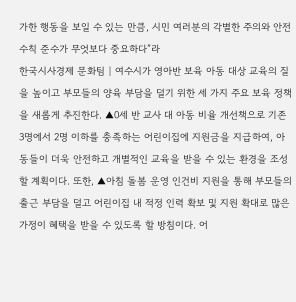가한 행동을 보일 수 있는 만큼, 시민 여러분의 각별한 주의와 안전 수칙 준수가 무엇보다 중요하다”라
한국시사경제 문화팀 | 여수시가 영아반 보육 아동 대상 교육의 질을 높이고 부모들의 양육 부담을 덜기 위한 세 가지 주요 보육 정책을 새롭게 추진한다. ▲0세 반 교사 대 아동 비율 개선책으로 기존 3명에서 2명 이하를 충족하는 어린이집에 지원금을 지급하여, 아동들이 더욱 안전하고 개별적인 교육을 받을 수 있는 환경을 조성할 계획이다. 또한, ▲아침 돌봄 운영 인건비 지원을 통해 부모들의 출근 부담을 덜고 어린이집 내 적정 인력 확보 및 지원 확대로 많은 가정이 혜택을 받을 수 있도록 할 방침이다. 어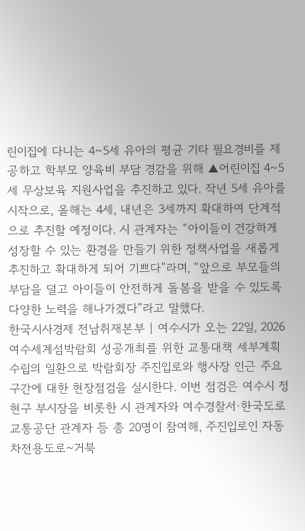린이집에 다니는 4~5세 유아의 평균 기타 필요경비를 제공하고 학부모 양육비 부담 경감을 위해 ▲어린이집 4~5세 무상보육 지원사업을 추진하고 있다. 작년 5세 유아를 시작으로, 올해는 4세, 내년은 3세까지 확대하여 단계적으로 추진할 예정이다. 시 관계자는 “아이들이 건강하게 성장할 수 있는 환경을 만들기 위한 정책사업을 새롭게 추진하고 확대하게 되어 기쁘다”라며, “앞으로 부모들의 부담을 덜고 아이들이 안전하게 돌봄을 받을 수 있도록 다양한 노력을 해나가겠다”라고 말했다.
한국시사경제 전남취재본부 | 여수시가 오는 22일, 2026여수세계섬박람회 성공개최를 위한 교통대책 세부계획 수립의 일환으로 박람회장 주진입로와 행사장 인근 주요 구간에 대한 현장점검을 실시한다. 이번 점검은 여수시 정현구 부시장을 비롯한 시 관계자와 여수경찰서·한국도로교통공단 관계자 등 총 20명이 참여해, 주진입로인 자동차전용도로~거북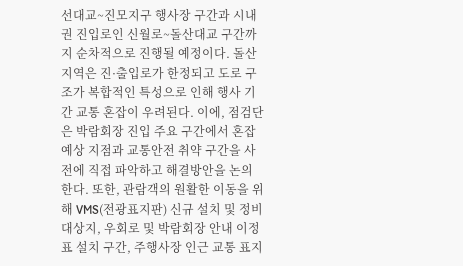선대교~진모지구 행사장 구간과 시내권 진입로인 신월로~돌산대교 구간까지 순차적으로 진행될 예정이다. 돌산지역은 진·출입로가 한정되고 도로 구조가 복합적인 특성으로 인해 행사 기간 교통 혼잡이 우려된다. 이에, 점검단은 박람회장 진입 주요 구간에서 혼잡 예상 지점과 교통안전 취약 구간을 사전에 직접 파악하고 해결방안을 논의한다. 또한, 관람객의 원활한 이동을 위해 VMS(전광표지판) 신규 설치 및 정비 대상지, 우회로 및 박람회장 안내 이정표 설치 구간, 주행사장 인근 교통 표지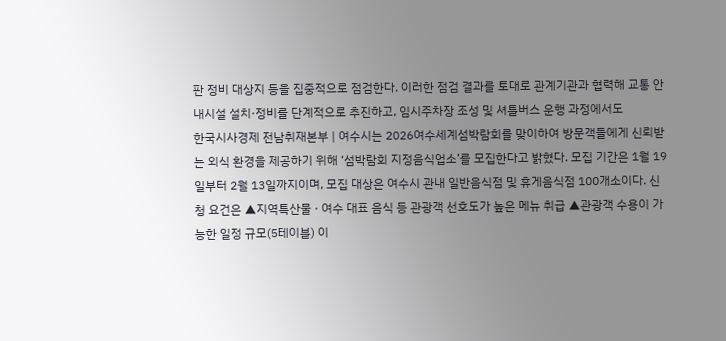판 정비 대상지 등을 집중적으로 점검한다. 이러한 점검 결과를 토대로 관계기관과 협력해 교통 안내시설 설치·정비를 단계적으로 추진하고, 임시주차장 조성 및 셔틀버스 운행 과정에서도
한국시사경제 전남취재본부 | 여수시는 2026여수세계섬박람회를 맞이하여 방문객들에게 신뢰받는 외식 환경을 제공하기 위해 ‘섬박람회 지정음식업소’를 모집한다고 밝혔다. 모집 기간은 1월 19일부터 2월 13일까지이며, 모집 대상은 여수시 관내 일반음식점 및 휴게음식점 100개소이다. 신청 요건은 ▲지역특산물 · 여수 대표 음식 등 관광객 선호도가 높은 메뉴 취급 ▲관광객 수용이 가능한 일정 규모(5테이블) 이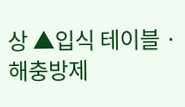상 ▲입식 테이블 · 해충방제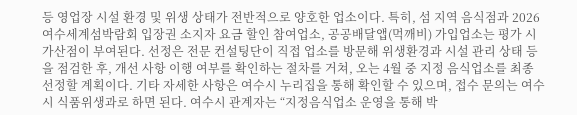등 영업장 시설 환경 및 위생 상태가 전반적으로 양호한 업소이다. 특히, 섬 지역 음식점과 2026여수세계섬박람회 입장권 소지자 요금 할인 참여업소, 공공배달앱(먹깨비) 가입업소는 평가 시 가산점이 부여된다. 선정은 전문 컨설팅단이 직접 업소를 방문해 위생환경과 시설 관리 상태 등을 점검한 후, 개선 사항 이행 여부를 확인하는 절차를 거쳐, 오는 4월 중 지정 음식업소를 최종 선정할 계획이다. 기타 자세한 사항은 여수시 누리집을 통해 확인할 수 있으며, 접수 문의는 여수시 식품위생과로 하면 된다. 여수시 관계자는 “지정음식업소 운영을 통해 박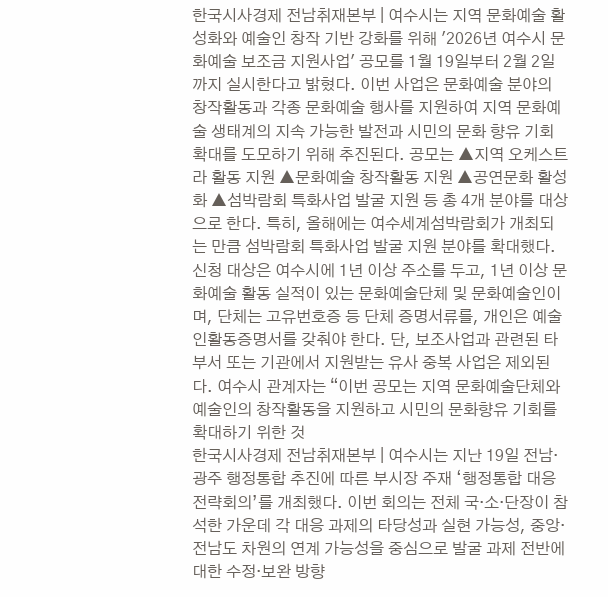한국시사경제 전남취재본부 | 여수시는 지역 문화예술 활성화와 예술인 창작 기반 강화를 위해 '2026년 여수시 문화예술 보조금 지원사업' 공모를 1월 19일부터 2월 2일까지 실시한다고 밝혔다. 이번 사업은 문화예술 분야의 창작활동과 각종 문화예술 행사를 지원하여 지역 문화예술 생태계의 지속 가능한 발전과 시민의 문화 향유 기회 확대를 도모하기 위해 추진된다. 공모는 ▲지역 오케스트라 활동 지원 ▲문화예술 창작활동 지원 ▲공연문화 활성화 ▲섬박람회 특화사업 발굴 지원 등 총 4개 분야를 대상으로 한다. 특히, 올해에는 여수세계섬박람회가 개최되는 만큼 섬박람회 특화사업 발굴 지원 분야를 확대했다. 신청 대상은 여수시에 1년 이상 주소를 두고, 1년 이상 문화예술 활동 실적이 있는 문화예술단체 및 문화예술인이며, 단체는 고유번호증 등 단체 증명서류를, 개인은 예술인활동증명서를 갖춰야 한다. 단, 보조사업과 관련된 타 부서 또는 기관에서 지원받는 유사 중복 사업은 제외된다. 여수시 관계자는 “이번 공모는 지역 문화예술단체와 예술인의 창작활동을 지원하고 시민의 문화향유 기회를 확대하기 위한 것
한국시사경제 전남취재본부 | 여수시는 지난 19일 전남·광주 행정통합 추진에 따른 부시장 주재 ‘행정통합 대응 전략회의’를 개최했다. 이번 회의는 전체 국·소·단장이 참석한 가운데 각 대응 과제의 타당성과 실현 가능성, 중앙·전남도 차원의 연계 가능성을 중심으로 발굴 과제 전반에 대한 수정·보완 방향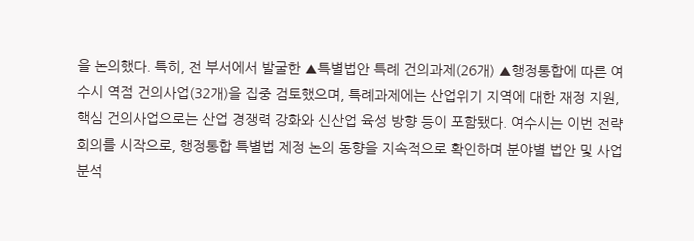을 논의했다. 특히, 전 부서에서 발굴한 ▲특별법안 특례 건의과제(26개) ▲행정통합에 따른 여수시 역점 건의사업(32개)을 집중 검토했으며, 특례과제에는 산업위기 지역에 대한 재정 지원, 핵심 건의사업으로는 산업 경쟁력 강화와 신산업 육성 방향 등이 포함됐다. 여수시는 이번 전략회의를 시작으로, 행정통합 특별법 제정 논의 동향을 지속적으로 확인하며 분야별 법안 및 사업 분석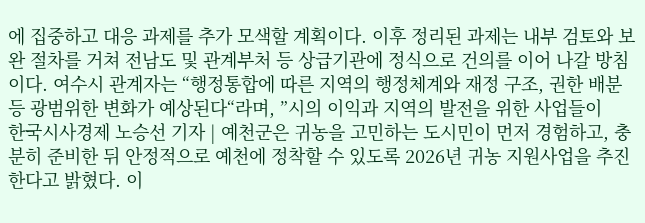에 집중하고 대응 과제를 추가 모색할 계획이다. 이후 정리된 과제는 내부 검토와 보완 절차를 거쳐 전남도 및 관계부처 등 상급기관에 정식으로 건의를 이어 나갈 방침이다. 여수시 관계자는 “행정통합에 따른 지역의 행정체계와 재정 구조, 권한 배분 등 광범위한 변화가 예상된다“라며, ”시의 이익과 지역의 발전을 위한 사업들이
한국시사경제 노승선 기자 | 예천군은 귀농을 고민하는 도시민이 먼저 경험하고, 충분히 준비한 뒤 안정적으로 예천에 정착할 수 있도록 2026년 귀농 지원사업을 추진한다고 밝혔다. 이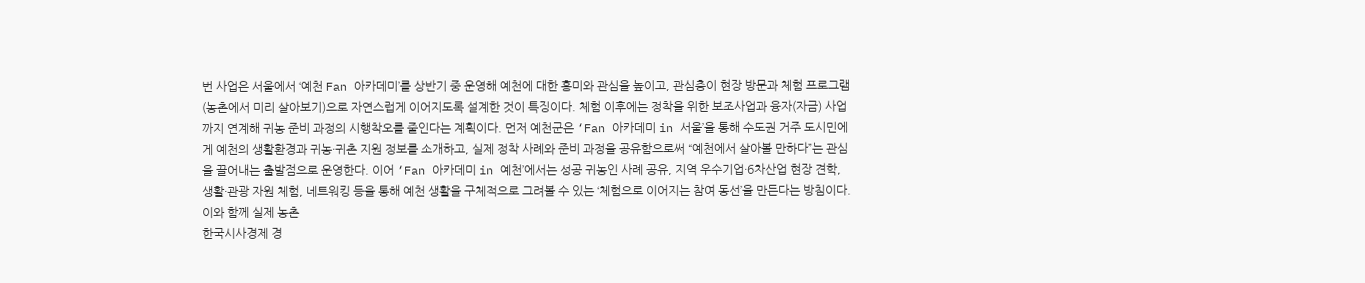번 사업은 서울에서 ‘예천 Fan 아카데미’를 상반기 중 운영해 예천에 대한 흥미와 관심을 높이고, 관심층이 현장 방문과 체험 프로그램(농촌에서 미리 살아보기)으로 자연스럽게 이어지도록 설계한 것이 특징이다. 체험 이후에는 정착을 위한 보조사업과 융자(자금) 사업까지 연계해 귀농 준비 과정의 시행착오를 줄인다는 계획이다. 먼저 예천군은 ‘Fan 아카데미 in 서울’을 통해 수도권 거주 도시민에게 예천의 생활환경과 귀농·귀촌 지원 정보를 소개하고, 실제 정착 사례와 준비 과정을 공유함으로써 “예천에서 살아볼 만하다”는 관심을 끌어내는 출발점으로 운영한다. 이어 ‘Fan 아카데미 in 예천’에서는 성공 귀농인 사례 공유, 지역 우수기업·6차산업 현장 견학, 생활·관광 자원 체험, 네트워킹 등을 통해 예천 생활을 구체적으로 그려볼 수 있는 ‘체험으로 이어지는 참여 동선’을 만든다는 방침이다. 이와 함께 실제 농촌
한국시사경제 경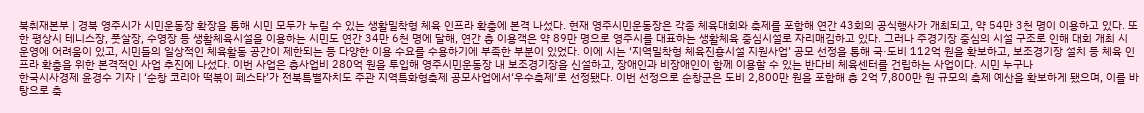북취재본부 | 경북 영주시가 시민운동장 확장을 통해 시민 모두가 누릴 수 있는 생활밀착형 체육 인프라 확충에 본격 나섰다. 현재 영주시민운동장은 각종 체육대회와 축제를 포함해 연간 43회의 공식행사가 개최되고, 약 54만 3천 명이 이용하고 있다. 또한 평상시 테니스장, 풋살장, 수영장 등 생활체육시설을 이용하는 시민도 연간 34만 6천 명에 달해, 연간 총 이용객은 약 89만 명으로 영주시를 대표하는 생활체육 중심시설로 자리매김하고 있다. 그러나 주경기장 중심의 시설 구조로 인해 대회 개최 시 운영에 어려움이 있고, 시민들의 일상적인 체육활동 공간이 제한되는 등 다양한 이용 수요를 수용하기에 부족한 부분이 있었다. 이에 시는 ‘지역밀착형 체육진흥시설 지원사업’ 공모 선정을 통해 국·도비 112억 원을 확보하고, 보조경기장 설치 등 체육 인프라 확충을 위한 본격적인 사업 추진에 나섰다. 이번 사업은 총사업비 280억 원을 투입해 영주시민운동장 내 보조경기장을 신설하고, 장애인과 비장애인이 함께 이용할 수 있는 반다비 체육센터를 건립하는 사업이다. 시민 누구나
한국시사경제 윤경수 기자 | ‘순창 코리아 떡볶이 페스타’가 전북특별자치도 주관 지역특화형축제 공모사업에서‘우수축제’로 선정됐다. 이번 선정으로 순창군은 도비 2,800만 원을 포함해 총 2억 7,800만 원 규모의 축제 예산을 확보하게 됐으며, 이를 바탕으로 축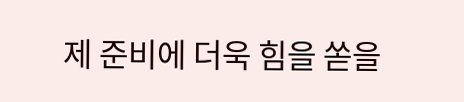제 준비에 더욱 힘을 쏟을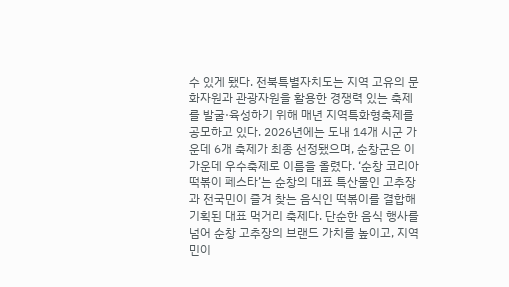수 있게 됐다. 전북특별자치도는 지역 고유의 문화자원과 관광자원을 활용한 경쟁력 있는 축제를 발굴·육성하기 위해 매년 지역특화형축제를 공모하고 있다. 2026년에는 도내 14개 시군 가운데 6개 축제가 최종 선정됐으며, 순창군은 이 가운데 우수축제로 이름을 올렸다. ‘순창 코리아 떡볶이 페스타’는 순창의 대표 특산물인 고추장과 전국민이 즐겨 찾는 음식인 떡볶이를 결합해 기획된 대표 먹거리 축제다. 단순한 음식 행사를 넘어 순창 고추장의 브랜드 가치를 높이고, 지역민이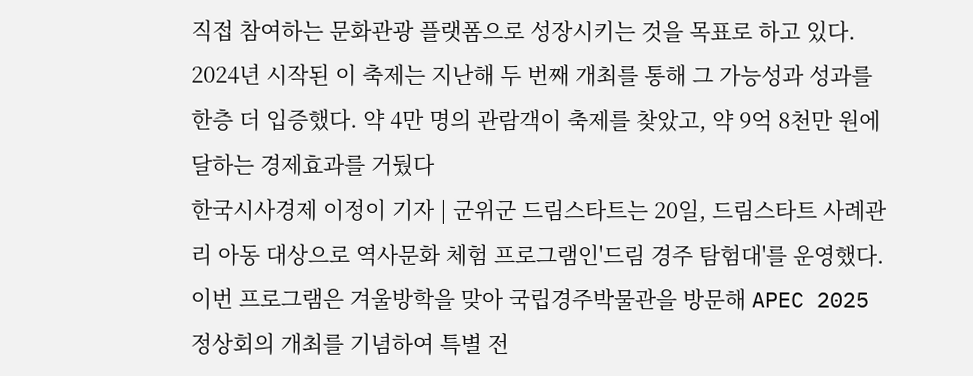직접 참여하는 문화관광 플랫폼으로 성장시키는 것을 목표로 하고 있다. 2024년 시작된 이 축제는 지난해 두 번째 개최를 통해 그 가능성과 성과를 한층 더 입증했다. 약 4만 명의 관람객이 축제를 찾았고, 약 9억 8천만 원에 달하는 경제효과를 거뒀다
한국시사경제 이정이 기자 | 군위군 드림스타트는 20일, 드림스타트 사례관리 아동 대상으로 역사문화 체험 프로그램인'드림 경주 탐험대'를 운영했다. 이번 프로그램은 겨울방학을 맞아 국립경주박물관을 방문해 APEC 2025 정상회의 개최를 기념하여 특별 전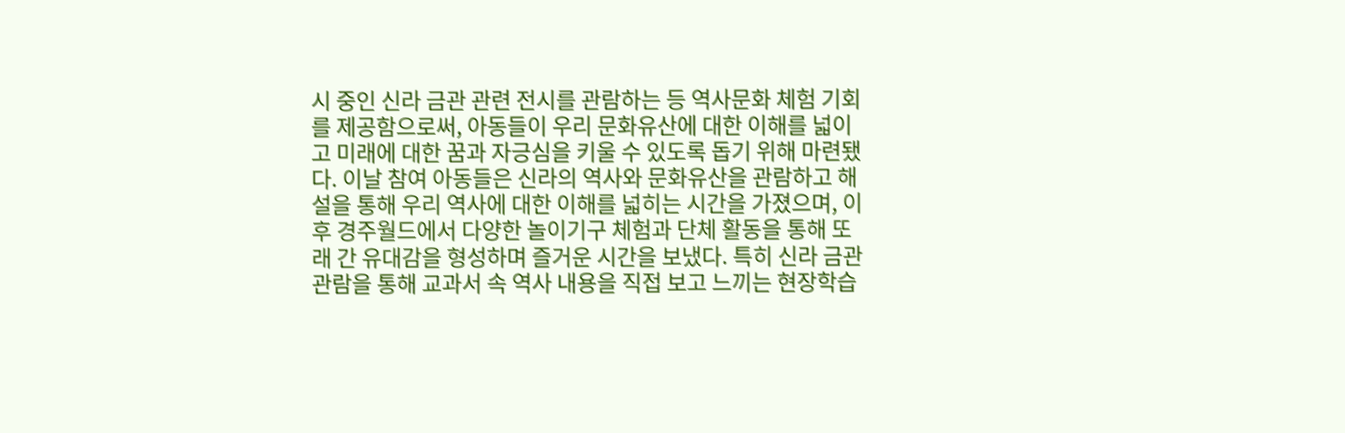시 중인 신라 금관 관련 전시를 관람하는 등 역사문화 체험 기회를 제공함으로써, 아동들이 우리 문화유산에 대한 이해를 넓이고 미래에 대한 꿈과 자긍심을 키울 수 있도록 돕기 위해 마련됐다. 이날 참여 아동들은 신라의 역사와 문화유산을 관람하고 해설을 통해 우리 역사에 대한 이해를 넓히는 시간을 가졌으며, 이후 경주월드에서 다양한 놀이기구 체험과 단체 활동을 통해 또래 간 유대감을 형성하며 즐거운 시간을 보냈다. 특히 신라 금관 관람을 통해 교과서 속 역사 내용을 직접 보고 느끼는 현장학습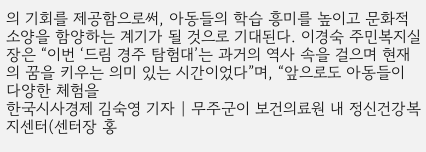의 기회를 제공함으로써, 아동들의 학습 흥미를 높이고 문화적 소양을 함양하는 계기가 될 것으로 기대된다. 이경숙 주민복지실장은 “이번 ‘드림 경주 탐험대’는 과거의 역사 속을 걸으며 현재의 꿈을 키우는 의미 있는 시간이었다”며, “앞으로도 아동들이 다양한 체험을
한국시사경제 김숙영 기자 | 무주군이 보건의료원 내 정신건강복지센터(센터장 홍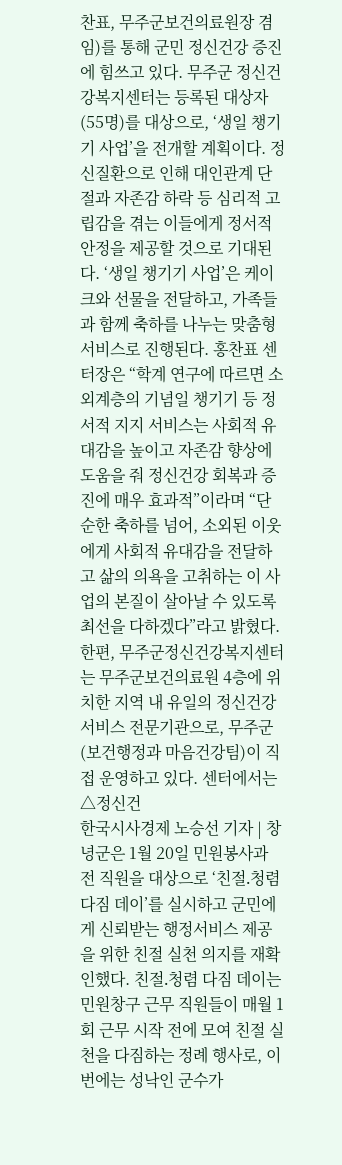찬표, 무주군보건의료원장 겸임)를 통해 군민 정신건강 증진에 힘쓰고 있다. 무주군 정신건강복지센터는 등록된 대상자(55명)를 대상으로, ‘생일 챙기기 사업’을 전개할 계획이다. 정신질환으로 인해 대인관계 단절과 자존감 하락 등 심리적 고립감을 겪는 이들에게 정서적 안정을 제공할 것으로 기대된다. ‘생일 챙기기 사업’은 케이크와 선물을 전달하고, 가족들과 함께 축하를 나누는 맞춤형 서비스로 진행된다. 홍찬표 센터장은 “학계 연구에 따르면 소외계층의 기념일 챙기기 등 정서적 지지 서비스는 사회적 유대감을 높이고 자존감 향상에 도움을 줘 정신건강 회복과 증진에 매우 효과적”이라며 “단순한 축하를 넘어, 소외된 이웃에게 사회적 유대감을 전달하고 삶의 의욕을 고취하는 이 사업의 본질이 살아날 수 있도록 최선을 다하겠다”라고 밝혔다. 한편, 무주군정신건강복지센터는 무주군보건의료원 4층에 위치한 지역 내 유일의 정신건강서비스 전문기관으로, 무주군(보건행정과 마음건강팀)이 직접 운영하고 있다. 센터에서는 △정신건
한국시사경제 노승선 기자 | 창녕군은 1월 20일 민원봉사과 전 직원을 대상으로 ‘친절․청렴 다짐 데이’를 실시하고 군민에게 신뢰받는 행정서비스 제공을 위한 친절 실천 의지를 재확인했다. 친절․청렴 다짐 데이는 민원창구 근무 직원들이 매월 1회 근무 시작 전에 모여 친절 실천을 다짐하는 정례 행사로, 이번에는 성낙인 군수가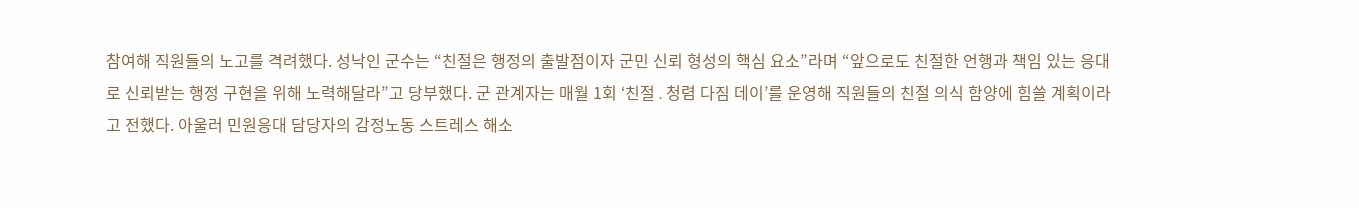참여해 직원들의 노고를 격려했다. 성낙인 군수는 “친절은 행정의 출발점이자 군민 신뢰 형성의 핵심 요소”라며 “앞으로도 친절한 언행과 책임 있는 응대로 신뢰받는 행정 구현을 위해 노력해달라”고 당부했다. 군 관계자는 매월 1회 ‘친절․청렴 다짐 데이’를 운영해 직원들의 친절 의식 함양에 힘쓸 계획이라고 전했다. 아울러 민원응대 담당자의 감정노동 스트레스 해소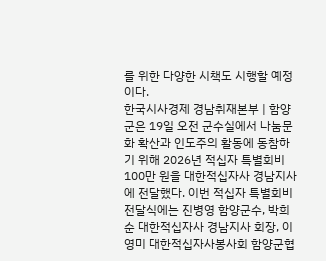를 위한 다양한 시책도 시행할 예정이다.
한국시사경제 경남취재본부 | 함양군은 19일 오전 군수실에서 나눔문화 확산과 인도주의 활동에 동참하기 위해 2026년 적십자 특별회비 100만 원을 대한적십자사 경남지사에 전달했다. 이번 적십자 특별회비 전달식에는 진병영 함양군수, 박희순 대한적십자사 경남지사 회장, 이영미 대한적십자사봉사회 함양군협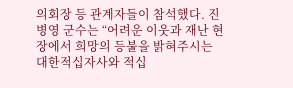의회장 등 관계자들이 참석했다. 진병영 군수는 “어려운 이웃과 재난 현장에서 희망의 등불을 밝혀주시는 대한적십자사와 적십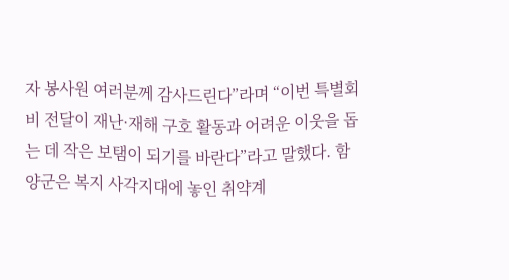자 봉사원 여러분께 감사드린다”라며 “이번 특별회비 전달이 재난·재해 구호 활동과 어려운 이웃을 돕는 데 작은 보탬이 되기를 바란다”라고 말했다. 함양군은 복지 사각지대에 놓인 취약계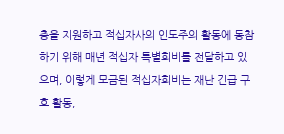층을 지원하고 적십자사의 인도주의 활동에 동참하기 위해 매년 적십자 특별회비를 전달하고 있으며, 이렇게 모금된 적십자회비는 재난 긴급 구호 활동,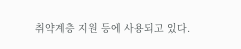취약계층 지원 등에 사용되고 있다.